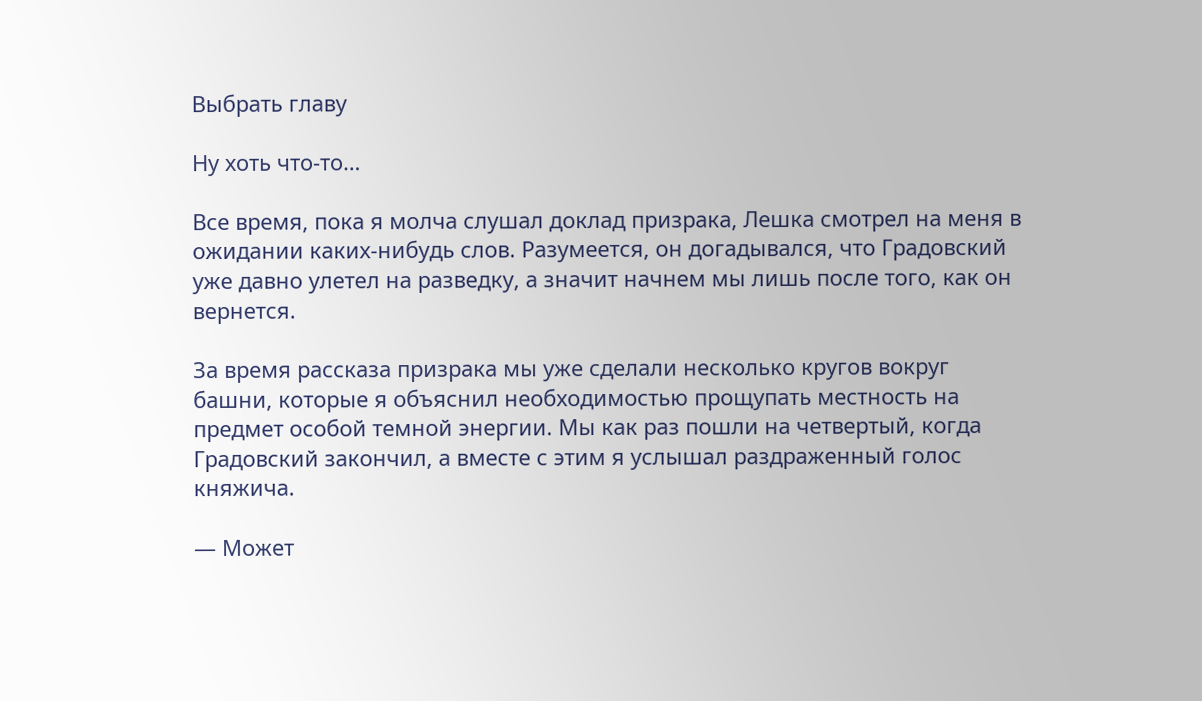Выбрать главу

Ну хоть что-то…

Все время, пока я молча слушал доклад призрака, Лешка смотрел на меня в ожидании каких-нибудь слов. Разумеется, он догадывался, что Градовский уже давно улетел на разведку, а значит начнем мы лишь после того, как он вернется.

За время рассказа призрака мы уже сделали несколько кругов вокруг башни, которые я объяснил необходимостью прощупать местность на предмет особой темной энергии. Мы как раз пошли на четвертый, когда Градовский закончил, а вместе с этим я услышал раздраженный голос княжича.

— Может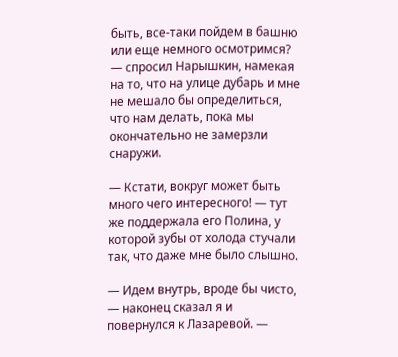быть, все-таки пойдем в башню или еще немного осмотримся? — спросил Нарышкин, намекая на то, что на улице дубарь и мне не мешало бы определиться, что нам делать, пока мы окончательно не замерзли снаружи.

— Кстати, вокруг может быть много чего интересного! — тут же поддержала его Полина, у которой зубы от холода стучали так, что даже мне было слышно.

— Идем внутрь, вроде бы чисто, — наконец сказал я и повернулся к Лазаревой. —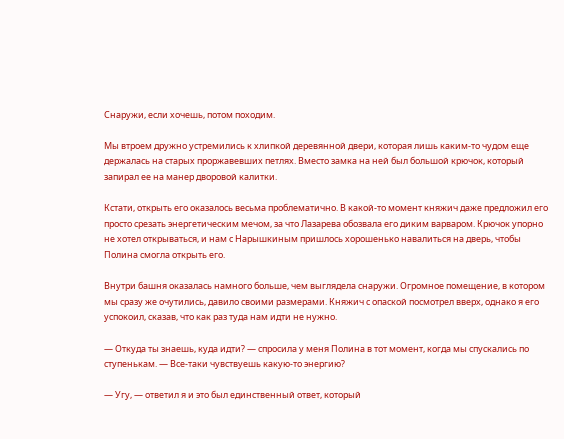Снаружи, если хочешь, потом походим.

Мы втроем дружно устремились к хлипкой деревянной двери, которая лишь каким-то чудом еще держалась на старых проржавевших петлях. Вместо замка на ней был большой крючок, который запирал ее на манер дворовой калитки.

Кстати, открыть его оказалось весьма проблематично. В какой-то момент княжич даже предложил его просто срезать энергетическим мечом, за что Лазарева обозвала его диким варваром. Крючок упорно не хотел открываться, и нам с Нарышкиным пришлось хорошенько навалиться на дверь, чтобы Полина смогла открыть его.

Внутри башня оказалась намного больше, чем выглядела снаружи. Огромное помещение, в котором мы сразу же очутились, давило своими размерами. Княжич с опаской посмотрел вверх, однако я его успокоил, сказав, что как раз туда нам идти не нужно.

— Откуда ты знаешь, куда идти? — спросила у меня Полина в тот момент, когда мы спускались по ступенькам. — Все-таки чувствуешь какую-то энергию?

— Угу, — ответил я и это был единственный ответ, который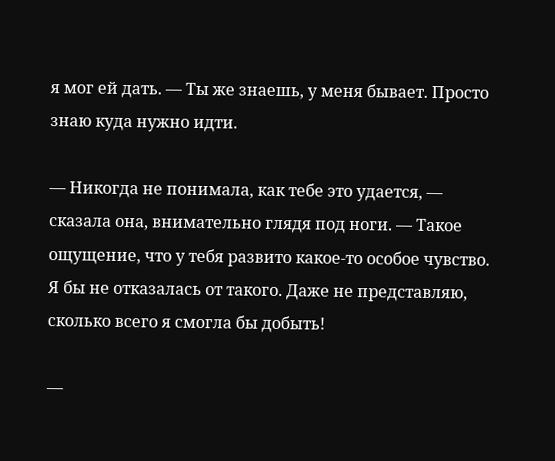я мог ей дать. — Ты же знаешь, у меня бывает. Просто знаю куда нужно идти.

— Никогда не понимала, как тебе это удается, — сказала она, внимательно глядя под ноги. — Такое ощущение, что у тебя развито какое-то особое чувство. Я бы не отказалась от такого. Даже не представляю, сколько всего я смогла бы добыть!

—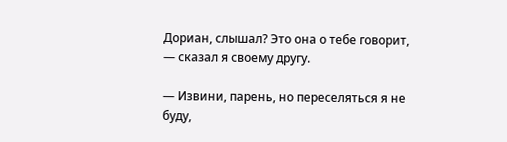Дориан, слышал? Это она о тебе говорит, — сказал я своему другу.

— Извини, парень, но переселяться я не буду,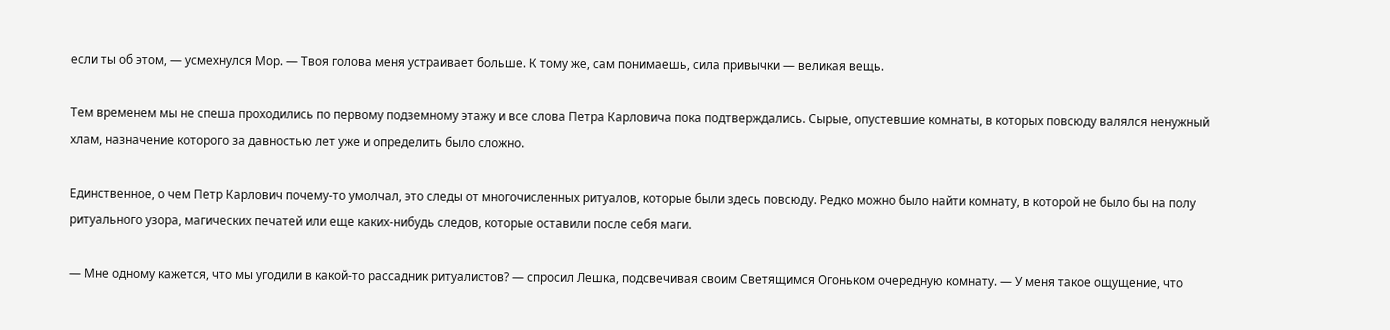если ты об этом, — усмехнулся Мор. — Твоя голова меня устраивает больше. К тому же, сам понимаешь, сила привычки — великая вещь.

Тем временем мы не спеша проходились по первому подземному этажу и все слова Петра Карловича пока подтверждались. Сырые, опустевшие комнаты, в которых повсюду валялся ненужный хлам, назначение которого за давностью лет уже и определить было сложно.

Единственное, о чем Петр Карлович почему-то умолчал, это следы от многочисленных ритуалов, которые были здесь повсюду. Редко можно было найти комнату, в которой не было бы на полу ритуального узора, магических печатей или еще каких-нибудь следов, которые оставили после себя маги.

— Мне одному кажется, что мы угодили в какой-то рассадник ритуалистов? — спросил Лешка, подсвечивая своим Светящимся Огоньком очередную комнату. — У меня такое ощущение, что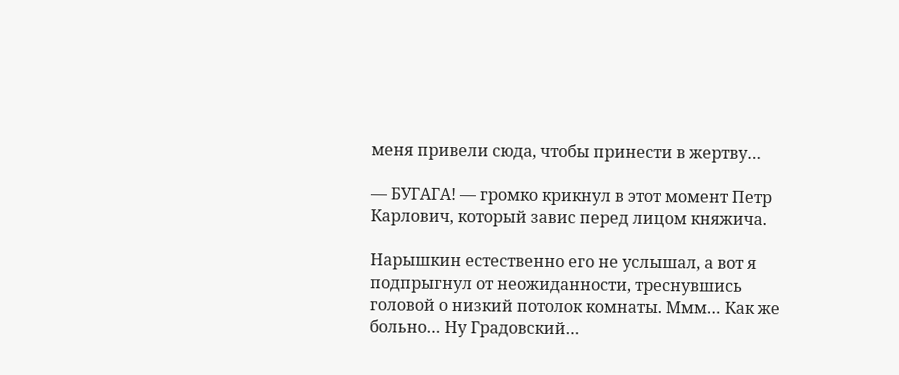меня привели сюда, чтобы принести в жертву…

— БУГАГА! — громко крикнул в этот момент Петр Карлович, который завис перед лицом княжича.

Нарышкин естественно его не услышал, а вот я подпрыгнул от неожиданности, треснувшись головой о низкий потолок комнаты. Ммм… Как же больно… Ну Градовский…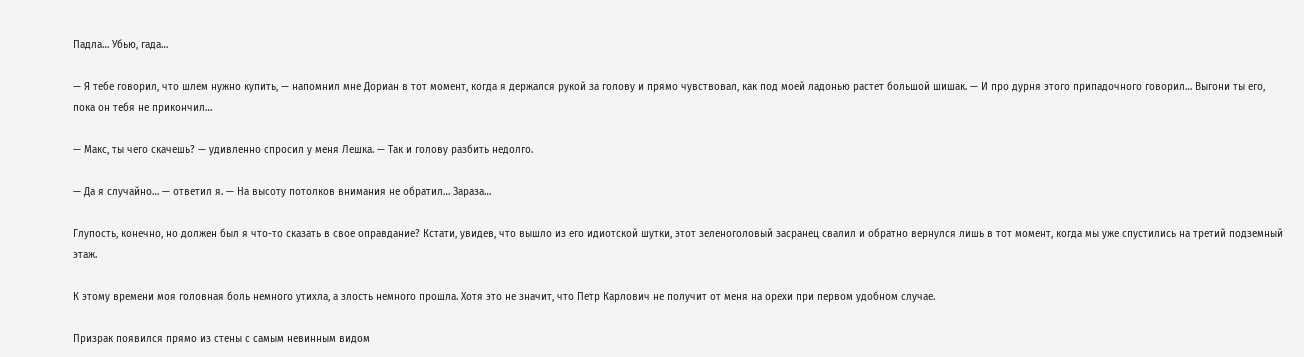Падла… Убью, гада…

— Я тебе говорил, что шлем нужно купить, — напомнил мне Дориан в тот момент, когда я держался рукой за голову и прямо чувствовал, как под моей ладонью растет большой шишак. — И про дурня этого припадочного говорил… Выгони ты его, пока он тебя не прикончил…

— Макс, ты чего скачешь? — удивленно спросил у меня Лешка. — Так и голову разбить недолго.

— Да я случайно… — ответил я. — На высоту потолков внимания не обратил… Зараза…

Глупость, конечно, но должен был я что-то сказать в свое оправдание? Кстати, увидев, что вышло из его идиотской шутки, этот зеленоголовый засранец свалил и обратно вернулся лишь в тот момент, когда мы уже спустились на третий подземный этаж.

К этому времени моя головная боль немного утихла, а злость немного прошла. Хотя это не значит, что Петр Карлович не получит от меня на орехи при первом удобном случае.

Призрак появился прямо из стены с самым невинным видом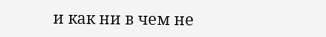и как ни в чем не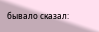бывало сказал: